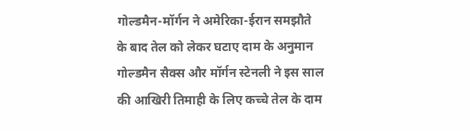गोल्डमैन-मॉर्गन ने अमेरिका-ईरान समझौते के बाद तेल को लेकर घटाए दाम के अनुमान
गोल्डमैन सैक्स और मॉर्गन स्टेनली ने इस साल की आखिरी तिमाही के लिए कच्चे तेल के दाम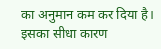का अनुमान कम कर दिया है। इसका सीधा कारण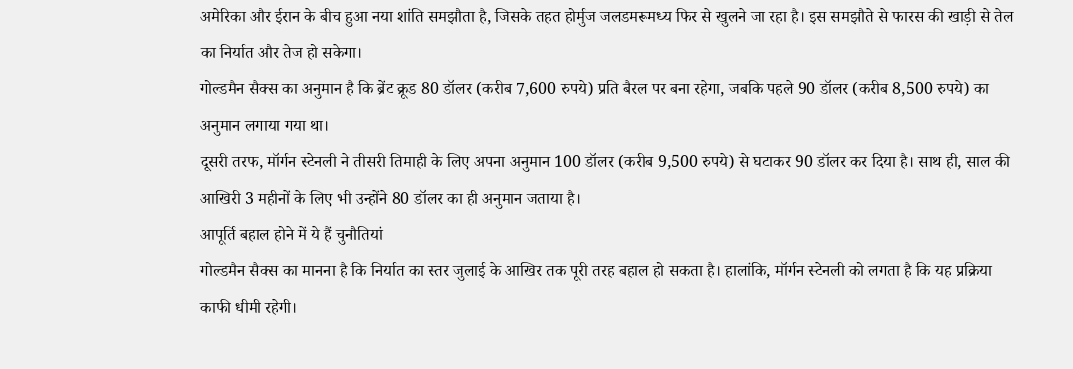अमेरिका और ईरान के बीच हुआ नया शांति समझौता है, जिसके तहत होर्मुज जलडमरूमध्य फिर से खुलने जा रहा है। इस समझौते से फारस की खाड़ी से तेल का निर्यात और तेज हो सकेगा।
गोल्डमैन सैक्स का अनुमान है कि ब्रेंट क्रूड 80 डॉलर (करीब 7,600 रुपये) प्रति बैरल पर बना रहेगा, जबकि पहले 90 डॉलर (करीब 8,500 रुपये) का अनुमान लगाया गया था।
दूसरी तरफ, मॉर्गन स्टेनली ने तीसरी तिमाही के लिए अपना अनुमान 100 डॉलर (करीब 9,500 रुपये) से घटाकर 90 डॉलर कर दिया है। साथ ही, साल की आखिरी 3 महीनों के लिए भी उन्होंने 80 डॉलर का ही अनुमान जताया है।
आपूर्ति बहाल होने में ये हैं चुनौतियां
गोल्डमैन सैक्स का मानना है कि निर्यात का स्तर जुलाई के आखिर तक पूरी तरह बहाल हो सकता है। हालांकि, मॉर्गन स्टेनली को लगता है कि यह प्रक्रिया काफी धीमी रहेगी।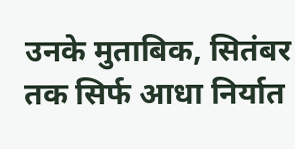उनके मुताबिक, सितंबर तक सिर्फ आधा निर्यात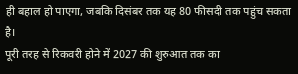ही बहाल हो पाएगा, जबकि दिसंबर तक यह 80 फीसदी तक पहुंच सकता है।
पूरी तरह से रिकवरी होने में 2027 की शुरुआत तक का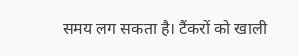समय लग सकता है। टैंकरों को खाली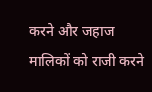करने और जहाज मालिकों को राजी करने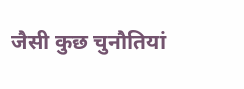जैसी कुछ चुनौतियां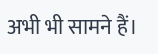अभी भी सामने हैं।